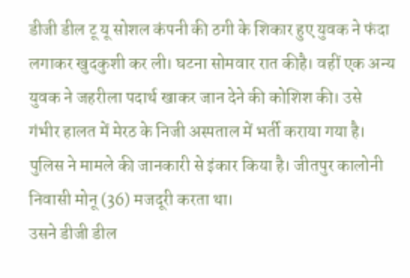डीजी डील टू यू सोशल कंपनी की ठगी के शिकार हुए युवक ने फंदा लगाकर खुदकुशी कर ली। घटना सोमवार रात कीहै। वहीं एक अन्य युवक ने जहरीला पदार्थ खाकर जान देने की कोशिश की। उसे गंभीर हालत में मेरठ के निजी अस्पताल में भर्ती कराया गया है। पुलिस ने मामले की जानकारी से इंकार किया है। जीतपुर कालोनी निवासी मोनू (36) मजदूरी करता था।
उसने डीजी डील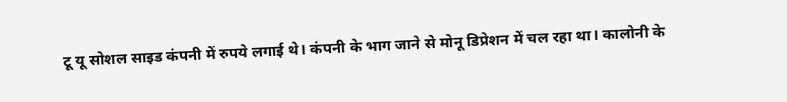टू यू सोशल साइड कंपनी में रुपये लगाई थे। कंपनी के भाग जाने से मोनू डिप्रेशन में चल रहा था। कालोनी के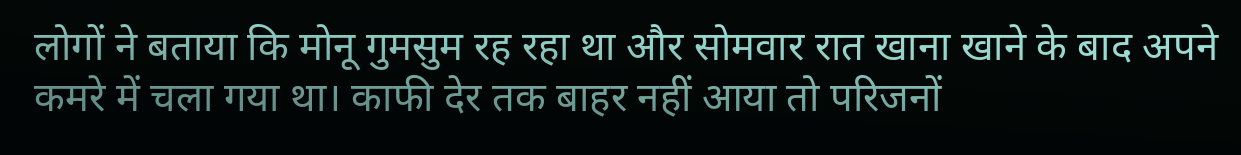लोगों ने बताया कि मोनू गुमसुम रह रहा था और सोमवार रात खाना खाने के बाद अपने कमरे में चला गया था। काफी देर तक बाहर नहीं आया तो परिजनों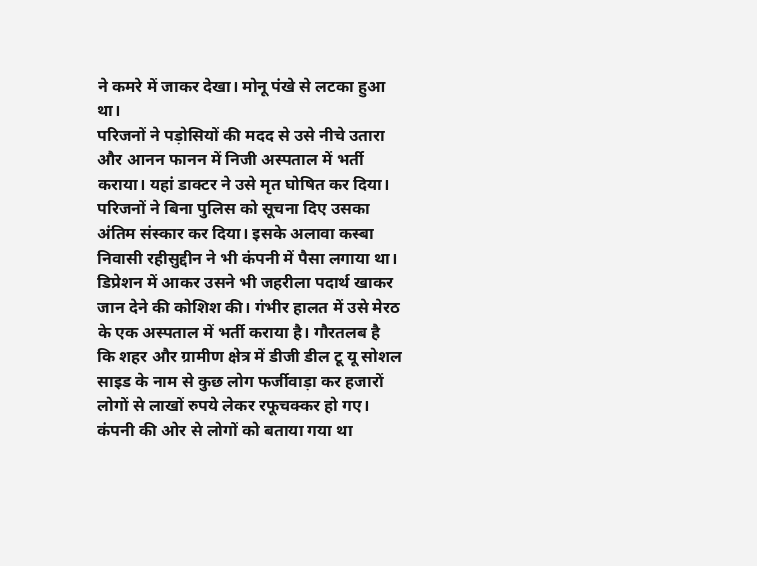ने कमरे में जाकर देखा। मोनू पंखे से लटका हुआ था।
परिजनों ने पड़ोसियों की मदद से उसे नीचे उतारा और आनन फानन में निजी अस्पताल में भर्ती कराया। यहां डाक्टर ने उसे मृत घोषित कर दिया। परिजनों ने बिना पुलिस को सूचना दिए उसका अंतिम संस्कार कर दिया। इसके अलावा कस्बा निवासी रहीसुद्दीन ने भी कंपनी में पैसा लगाया था।
डिप्रेशन में आकर उसने भी जहरीला पदार्थ खाकर जान देने की कोशिश की। गंभीर हालत में उसे मेरठ के एक अस्पताल में भर्ती कराया है। गौरतलब है कि शहर और ग्रामीण क्षेत्र में डीजी डील टू यू सोशल साइड के नाम से कुछ लोग फर्जीवाड़ा कर हजारों लोगों से लाखों रुपये लेकर रफूचक्कर हो गए।
कंपनी की ओर से लोगों को बताया गया था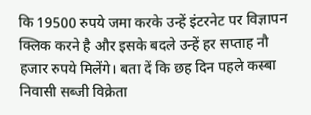कि 19500 रुपये जमा करके उन्हें इंटरनेट पर विज्ञापन क्लिक करने है और इसके बदले उन्हें हर सप्ताह नौ हजार रुपये मिलेंगे। बता दें कि छह दिन पहले कस्बा निवासी सब्जी विक्रेता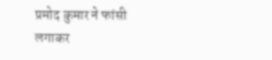प्रमोद कुमार ने फांसी लगाकर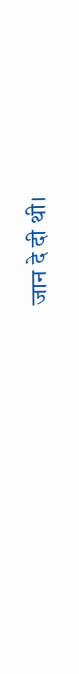जान दे दी थी।